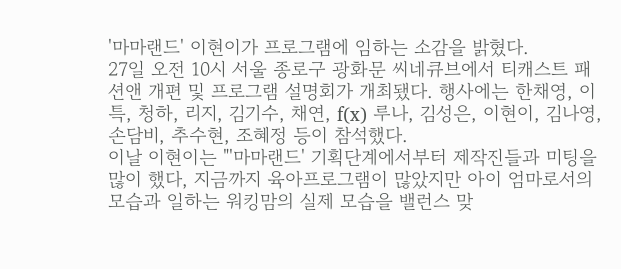'마마랜드' 이현이가 프로그램에 임하는 소감을 밝혔다.
27일 오전 10시 서울 종로구 광화문 씨네큐브에서 티캐스트 패션앤 개편 및 프로그램 설명회가 개최됐다. 행사에는 한채영, 이특, 청하, 리지, 김기수, 채연, f(x) 루나, 김성은, 이현이, 김나영, 손담비, 추수현, 조혜정 등이 참석했다.
이날 이현이는 "'마마랜드' 기획단계에서부터 제작진들과 미팅을 많이 했다, 지금까지 육아프로그램이 많았지만 아이 엄마로서의 모습과 일하는 워킹맘의 실제 모습을 밸런스 맞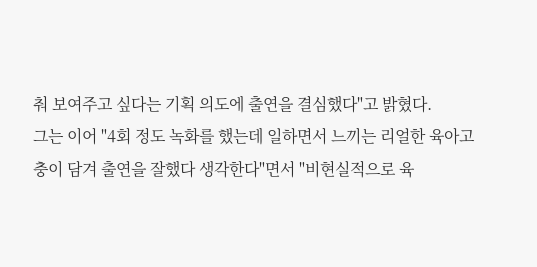춰 보여주고 싶다는 기획 의도에 출연을 결심했다"고 밝혔다.
그는 이어 "4회 정도 녹화를 했는데 일하면서 느끼는 리얼한 육아고충이 담겨 출연을 잘했다 생각한다"면서 "비현실적으로 육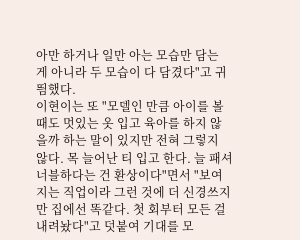아만 하거나 일만 아는 모습만 담는 게 아니라 두 모습이 다 담겼다"고 귀띔했다.
이현이는 또 "모델인 만큼 아이를 볼 때도 멋있는 옷 입고 육아를 하지 않을까 하는 말이 있지만 전혀 그렇지 않다. 목 늘어난 티 입고 한다. 늘 패셔너블하다는 건 환상이다"면서 "보여지는 직업이라 그런 것에 더 신경쓰지만 집에선 똑같다. 첫 회부터 모든 걸 내려놨다"고 덧붙여 기대를 모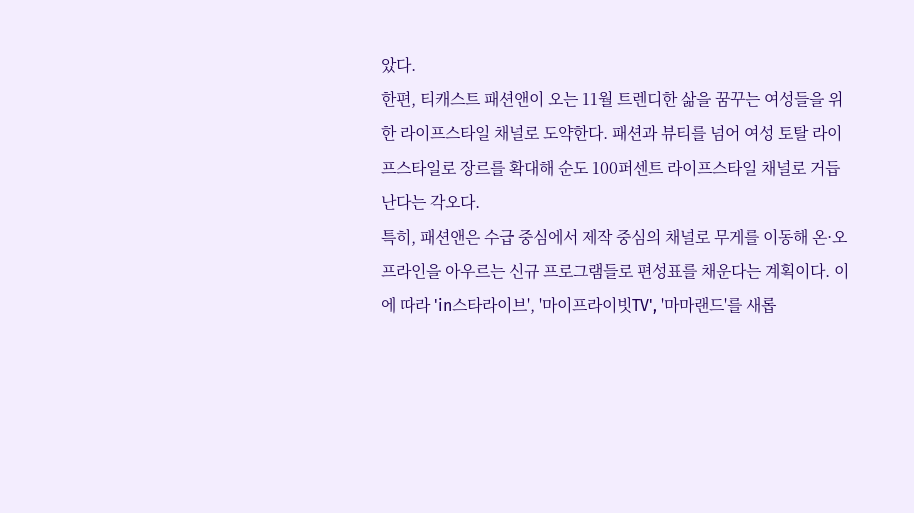았다.
한편, 티캐스트 패션앤이 오는 11월 트렌디한 삶을 꿈꾸는 여성들을 위한 라이프스타일 채널로 도약한다. 패션과 뷰티를 넘어 여성 토탈 라이프스타일로 장르를 확대해 순도 100퍼센트 라이프스타일 채널로 거듭난다는 각오다.
특히, 패션앤은 수급 중심에서 제작 중심의 채널로 무게를 이동해 온·오프라인을 아우르는 신규 프로그램들로 편성표를 채운다는 계획이다. 이에 따라 'in스타라이브', '마이프라이빗TV', '마마랜드'를 새롭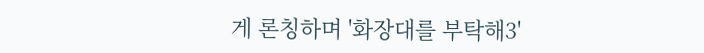게 론칭하며 '화장대를 부탁해3'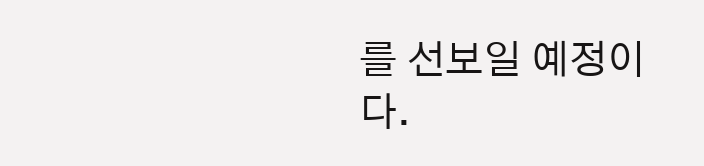를 선보일 예정이다.